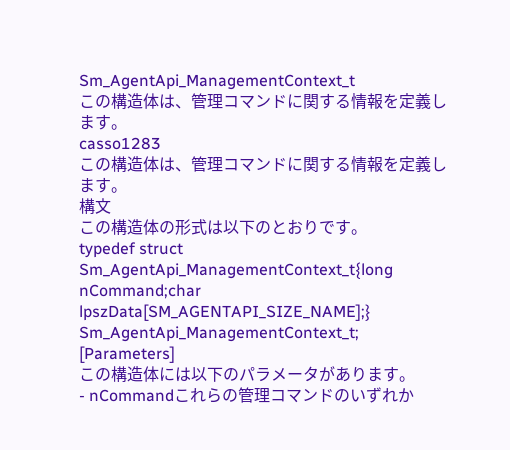Sm_AgentApi_ManagementContext_t
この構造体は、管理コマンドに関する情報を定義します。
casso1283
この構造体は、管理コマンドに関する情報を定義します。
構文
この構造体の形式は以下のとおりです。
typedef struct Sm_AgentApi_ManagementContext_t{long nCommand;char lpszData[SM_AGENTAPI_SIZE_NAME];} Sm_AgentApi_ManagementContext_t;
[Parameters]
この構造体には以下のパラメータがあります。
- nCommandこれらの管理コマンドのいずれか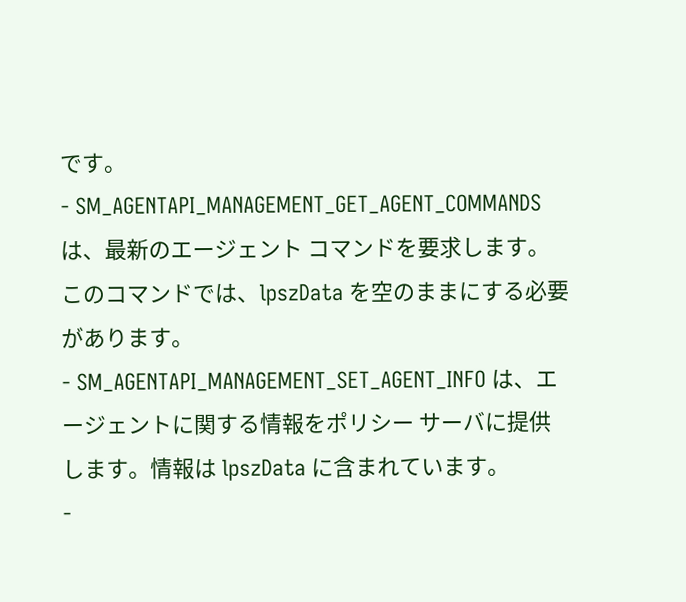です。
- SM_AGENTAPI_MANAGEMENT_GET_AGENT_COMMANDS は、最新のエージェント コマンドを要求します。このコマンドでは、lpszData を空のままにする必要があります。
- SM_AGENTAPI_MANAGEMENT_SET_AGENT_INFO は、エージェントに関する情報をポリシー サーバに提供します。情報は lpszData に含まれています。
-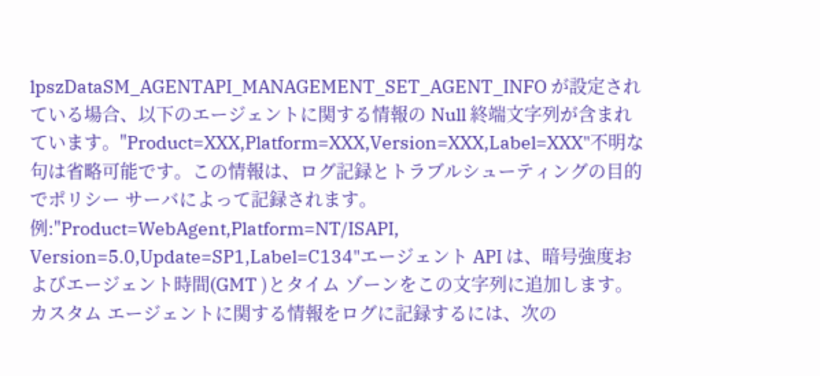lpszDataSM_AGENTAPI_MANAGEMENT_SET_AGENT_INFO が設定されている場合、以下のエージェントに関する情報の Null 終端文字列が含まれています。"Product=XXX,Platform=XXX,Version=XXX,Label=XXX"不明な句は省略可能です。この情報は、ログ記録とトラブルシューティングの目的でポリシー サーバによって記録されます。例:"Product=WebAgent,Platform=NT/ISAPI, Version=5.0,Update=SP1,Label=C134"エージェント API は、暗号強度およびエージェント時間(GMT )とタイム ゾーンをこの文字列に追加します。
カスタム エージェントに関する情報をログに記録するには、次の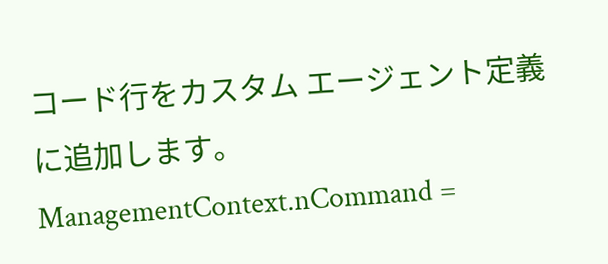コード行をカスタム エージェント定義に追加します。
ManagementContext.nCommand =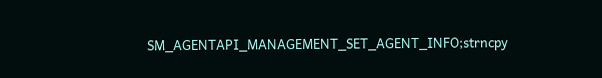SM_AGENTAPI_MANAGEMENT_SET_AGENT_INFO;strncpy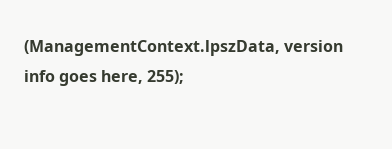(ManagementContext.lpszData, version info goes here, 255);